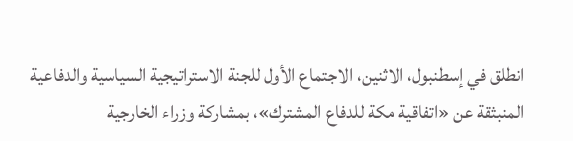انطلق في إسطنبول، الاثنين، الاجتماع الأول للجنة الاستراتيجية السياسية والدفاعية المنبثقة عن «اتفاقية مكة للدفاع المشترك»، بمشاركة وزراء الخارجية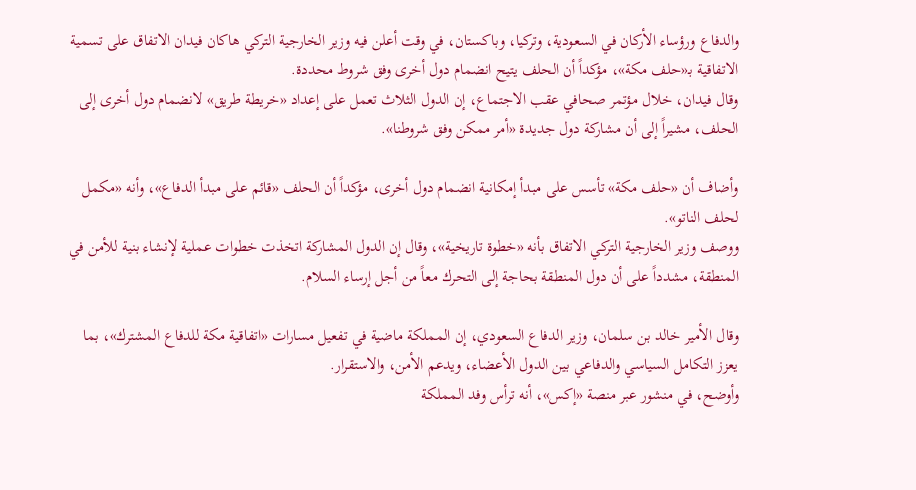والدفاع ورؤساء الأركان في السعودية، وتركيا، وباكستان، في وقت أعلن فيه وزير الخارجية التركي هاكان فيدان الاتفاق على تسمية الاتفاقية بـ«حلف مكة»، مؤكداً أن الحلف يتيح انضمام دول أخرى وفق شروط محددة.
وقال فيدان، خلال مؤتمر صحافي عقب الاجتماع، إن الدول الثلاث تعمل على إعداد «خريطة طريق» لانضمام دول أخرى إلى الحلف، مشيراً إلى أن مشاركة دول جديدة «أمر ممكن وفق شروطنا».

وأضاف أن «حلف مكة» تأسس على مبدأ إمكانية انضمام دول أخرى، مؤكداً أن الحلف «قائم على مبدأ الدفاع»، وأنه «مكمل لحلف الناتو».
ووصف وزير الخارجية التركي الاتفاق بأنه «خطوة تاريخية»، وقال إن الدول المشاركة اتخذت خطوات عملية لإنشاء بنية للأمن في المنطقة، مشدداً على أن دول المنطقة بحاجة إلى التحرك معاً من أجل إرساء السلام.

وقال الأمير خالد بن سلمان، وزير الدفاع السعودي، إن المملكة ماضية في تفعيل مسارات «اتفاقية مكة للدفاع المشترك»، بما يعزز التكامل السياسي والدفاعي بين الدول الأعضاء، ويدعم الأمن، والاستقرار.
وأوضح، في منشور عبر منصة «إكس»، أنه ترأس وفد المملكة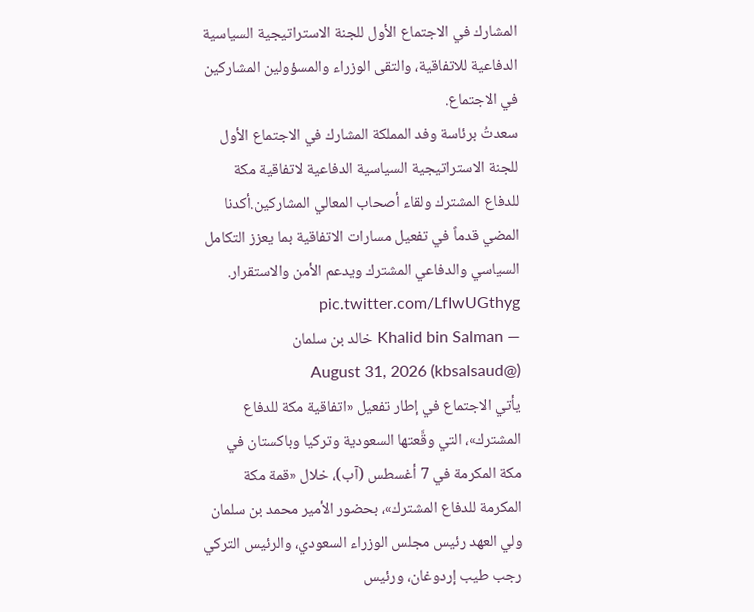المشارك في الاجتماع الأول للجنة الاستراتيجية السياسية الدفاعية للاتفاقية، والتقى الوزراء والمسؤولين المشاركين في الاجتماع.
سعدتُ برئاسة وفد المملكة المشارك في الاجتماع الأول للجنة الاستراتيجية السياسية الدفاعية لاتفاقية مكة للدفاع المشترك ولقاء أصحاب المعالي المشاركين.أكدنا المضي قدماً في تفعيل مسارات الاتفاقية بما يعزز التكامل السياسي والدفاعي المشترك ويدعم الأمن والاستقرار. pic.twitter.com/LfIwUGthyg
— Khalid bin Salman خالد بن سلمان (@kbsalsaud) August 31, 2026
يأتي الاجتماع في إطار تفعيل «اتفاقية مكة للدفاع المشترك»، التي وقَّعتها السعودية وتركيا وباكستان في مكة المكرمة في 7 أغسطس (آب)، خلال «قمة مكة المكرمة للدفاع المشترك»، بحضور الأمير محمد بن سلمان ولي العهد رئيس مجلس الوزراء السعودي، والرئيس التركي رجب طيب إردوغان، ورئيس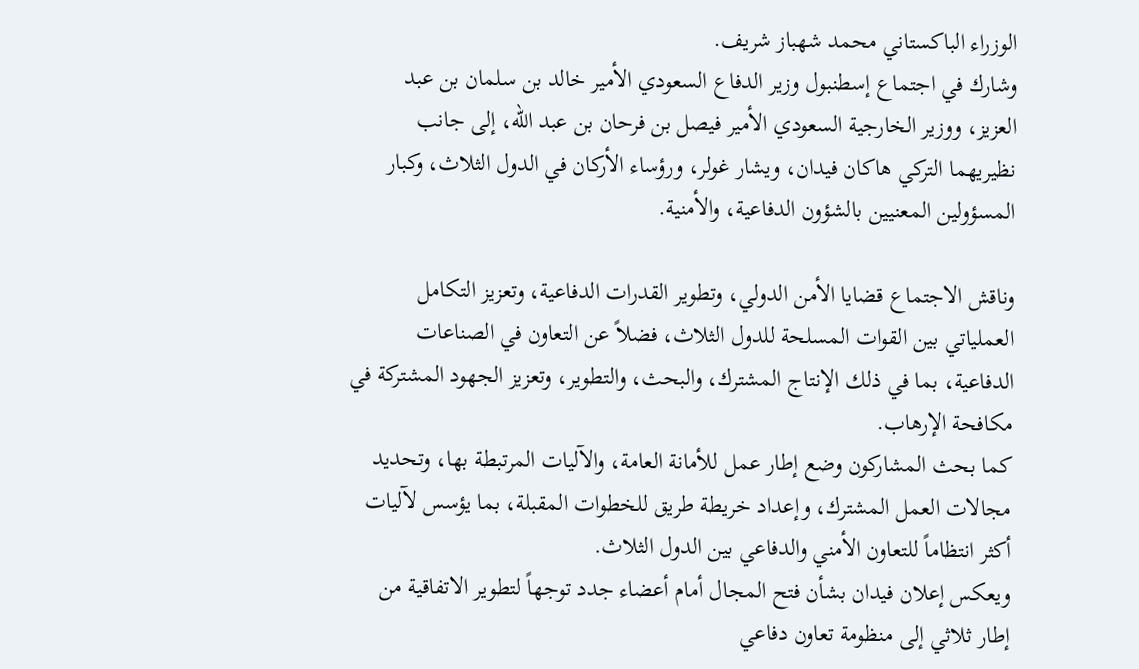الوزراء الباكستاني محمد شهباز شريف.
وشارك في اجتماع إسطنبول وزير الدفاع السعودي الأمير خالد بن سلمان بن عبد العزيز، ووزير الخارجية السعودي الأمير فيصل بن فرحان بن عبد الله، إلى جانب نظيريهما التركي هاكان فيدان، ويشار غولر، ورؤساء الأركان في الدول الثلاث، وكبار المسؤولين المعنيين بالشؤون الدفاعية، والأمنية.

وناقش الاجتماع قضايا الأمن الدولي، وتطوير القدرات الدفاعية، وتعزيز التكامل العملياتي بين القوات المسلحة للدول الثلاث، فضلاً عن التعاون في الصناعات الدفاعية، بما في ذلك الإنتاج المشترك، والبحث، والتطوير، وتعزيز الجهود المشتركة في مكافحة الإرهاب.
كما بحث المشاركون وضع إطار عمل للأمانة العامة، والآليات المرتبطة بها، وتحديد مجالات العمل المشترك، وإعداد خريطة طريق للخطوات المقبلة، بما يؤسس لآليات أكثر انتظاماً للتعاون الأمني والدفاعي بين الدول الثلاث.
ويعكس إعلان فيدان بشأن فتح المجال أمام أعضاء جدد توجهاً لتطوير الاتفاقية من إطار ثلاثي إلى منظومة تعاون دفاعي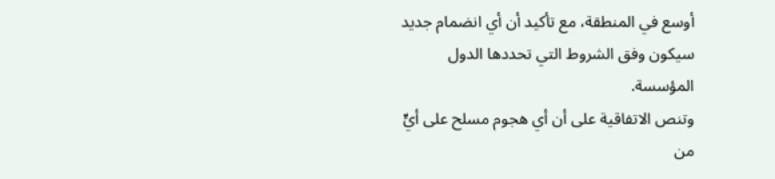أوسع في المنطقة، مع تأكيد أن أي انضمام جديد سيكون وفق الشروط التي تحددها الدول المؤسسة.
وتنص الاتفاقية على أن أي هجوم مسلح على أيٍّ من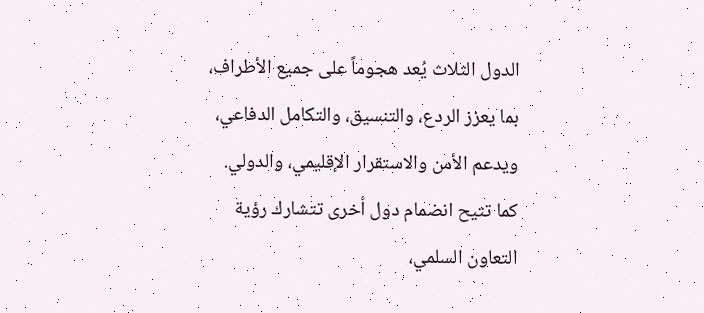الدول الثلاث يُعد هجوماً على جميع الأطراف، بما يعزز الردع، والتنسيق، والتكامل الدفاعي، ويدعم الأمن والاستقرار الإقليمي، والدولي. كما تتيح انضمام دول أخرى تتشارك رؤية التعاون السلمي،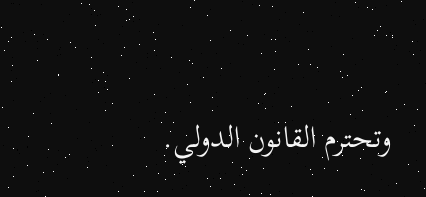وتحترم القانون الدولي.